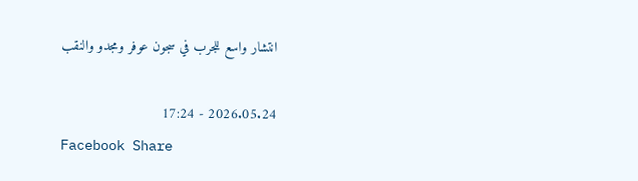انتشار واسع للجرب في سجون عوفر ومجدو والنقب

2026.05.24 - 17:24
Facebook Share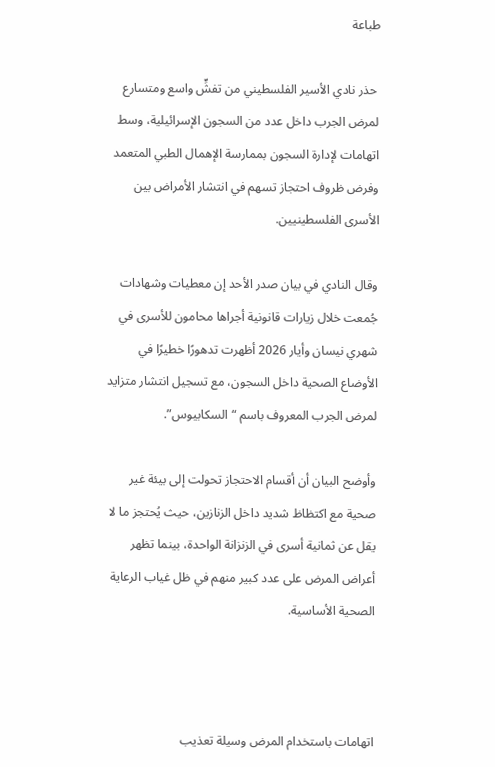طباعة

 حذر نادي الأسير الفلسطيني من تفشٍّ واسع ومتسارع لمرض الجرب داخل عدد من السجون الإسرائيلية، وسط اتهامات لإدارة السجون بممارسة الإهمال الطبي المتعمد وفرض ظروف احتجاز تسهم في انتشار الأمراض بين الأسرى الفلسطينيين.

وقال النادي في بيان صدر الأحد إن معطيات وشهادات جُمعت خلال زيارات قانونية أجراها محامون للأسرى في شهري نيسان وأيار 2026 أظهرت تدهورًا خطيرًا في الأوضاع الصحية داخل السجون، مع تسجيل انتشار متزايد لمرض الجرب المعروف باسم “السكابيوس”.

وأوضح البيان أن أقسام الاحتجاز تحولت إلى بيئة غير صحية مع اكتظاظ شديد داخل الزنازين، حيث يُحتجز ما لا يقل عن ثمانية أسرى في الزنزانة الواحدة، بينما تظهر أعراض المرض على عدد كبير منهم في ظل غياب الرعاية الصحية الأساسية.



اتهامات باستخدام المرض وسيلة تعذيب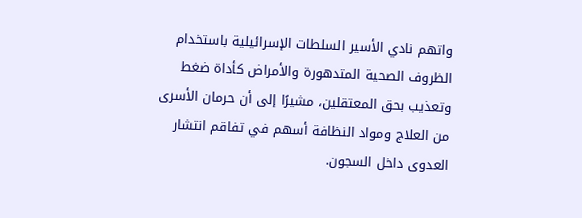واتهم نادي الأسير السلطات الإسرائيلية باستخدام الظروف الصحية المتدهورة والأمراض كأداة ضغط وتعذيب بحق المعتقلين، مشيرًا إلى أن حرمان الأسرى من العلاج ومواد النظافة أسهم في تفاقم انتشار العدوى داخل السجون.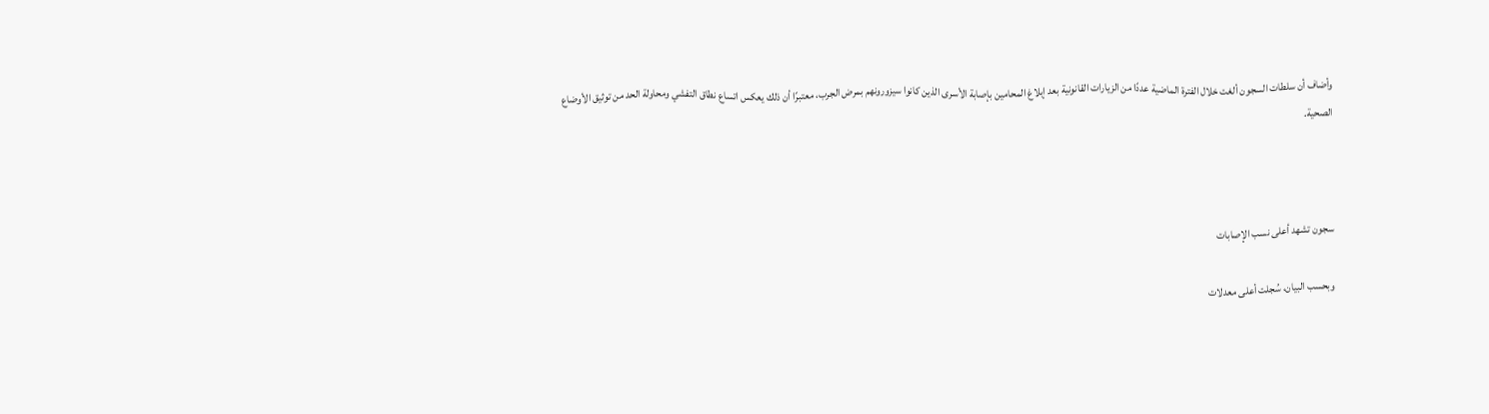وأضاف أن سلطات السجون ألغت خلال الفترة الماضية عددًا من الزيارات القانونية بعد إبلاغ المحامين بإصابة الأسرى الذين كانوا سيزورونهم بمرض الجرب، معتبرًا أن ذلك يعكس اتساع نطاق التفشي ومحاولة الحد من توثيق الأوضاع الصحية.



سجون تشهد أعلى نسب الإصابات

وبحسب البيان، سُجلت أعلى معدلات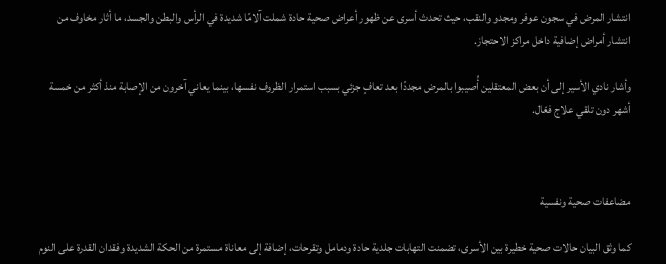انتشار المرض في سجون عوفر ومجدو والنقب، حيث تحدث أسرى عن ظهور أعراض صحية حادة شملت آلامًا شديدة في الرأس والبطن والجسد، ما أثار مخاوف من انتشار أمراض إضافية داخل مراكز الاحتجاز.

وأشار نادي الأسير إلى أن بعض المعتقلين أُصيبوا بالمرض مجددًا بعد تعافٍ جزئي بسبب استمرار الظروف نفسها، بينما يعاني آخرون من الإصابة منذ أكثر من خمسة أشهر دون تلقي علاج فعّال.



مضاعفات صحية ونفسية

كما وثق البيان حالات صحية خطيرة بين الأسرى، تضمنت التهابات جلدية حادة ودمامل وتقرحات، إضافة إلى معاناة مستمرة من الحكة الشديدة وفقدان القدرة على النوم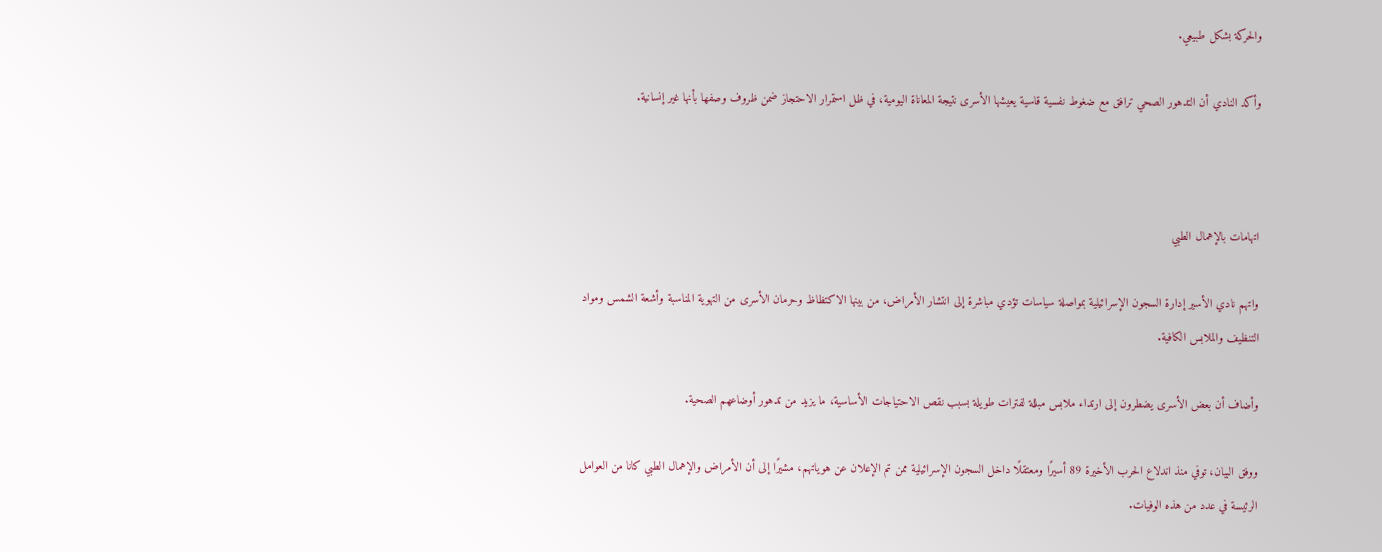والحركة بشكل طبيعي.

وأكد النادي أن التدهور الصحي ترافق مع ضغوط نفسية قاسية يعيشها الأسرى نتيجة المعاناة اليومية، في ظل استمرار الاحتجاز ضمن ظروف وصفها بأنها غير إنسانية.



اتهامات بالإهمال الطبي

واتهم نادي الأسير إدارة السجون الإسرائيلية بمواصلة سياسات تؤدي مباشرة إلى انتشار الأمراض، من بينها الاكتظاظ وحرمان الأسرى من التهوية المناسبة وأشعة الشمس ومواد التنظيف والملابس الكافية.

وأضاف أن بعض الأسرى يضطرون إلى ارتداء ملابس مبللة لفترات طويلة بسبب نقص الاحتياجات الأساسية، ما يزيد من تدهور أوضاعهم الصحية.

ووفق البيان، توفي منذ اندلاع الحرب الأخيرة 89 أسيرًا ومعتقلًا داخل السجون الإسرائيلية ممن تم الإعلان عن هوياتهم، مشيرًا إلى أن الأمراض والإهمال الطبي كانا من العوامل الرئيسة في عدد من هذه الوفيات.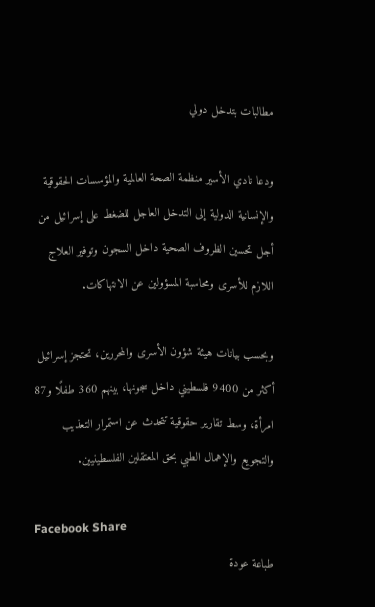مطالبات بتدخل دولي

ودعا نادي الأسير منظمة الصحة العالمية والمؤسسات الحقوقية والإنسانية الدولية إلى التدخل العاجل للضغط على إسرائيل من أجل تحسين الظروف الصحية داخل السجون وتوفير العلاج اللازم للأسرى ومحاسبة المسؤولين عن الانتهاكات.

وبحسب بيانات هيئة شؤون الأسرى والمحررين، تحتجز إسرائيل أكثر من 9400 فلسطيني داخل سجونها، بينهم 360 طفلًا و87 امرأة، وسط تقارير حقوقية تتحدث عن استمرار التعذيب والتجويع والإهمال الطبي بحق المعتقلين الفلسطينيين.

Facebook Share
طباعة عودة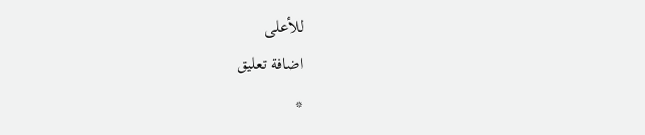للأعلى
اضافة تعليق
*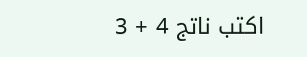اكتب ناتج 4 + 3